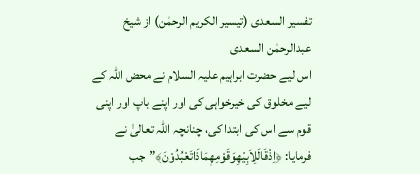تفسیر السعدی (تیسیر الکریم الرحمٰن) از شیخ عبدالرحمٰن السعدی
اس لیے حضرت ابراہیم علیہ السلام نے محض اللہ کے لیے مخلوق کی خیرخواہی کی اور اپنے باپ اور اپنی قوم سے اس کی ابتدا کی، چنانچہ اللہ تعالیٰ نے فرمایا: ﴿اِذْقَالَلِاَبِیْهِوَقَوْمِهٖمَاذَاتَعْبُدُوْنَ﴾”جب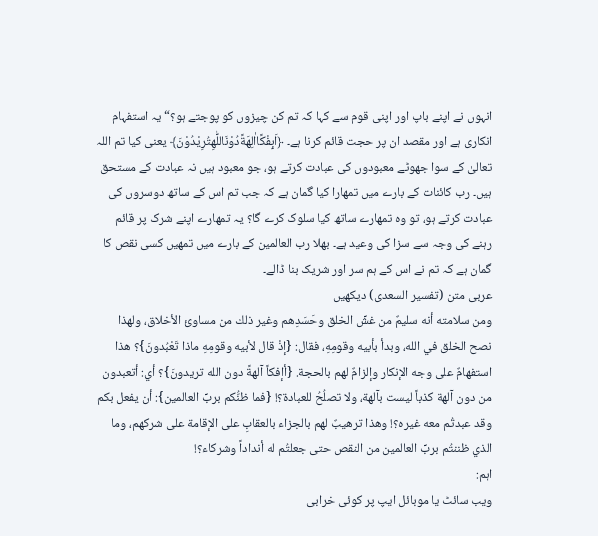انہوں نے اپنے باپ اور اپنی قوم سے کہا کہ تم کن چیزوں کو پوجتے ہو؟“ یہ استفہام انکاری ہے اور مقصد ان پر حجت قائم کرنا ہے۔ ﴿اَىِٕفْكًااٰلِهَةًدُوْنَاللّٰهِتُرِیْدُوْنَ﴾ یعنی کیا تم اللہ تعالیٰ کے سوا جھوٹے معبودوں کی عبادت کرتے ہو، جو معبود ہیں نہ عبادت کے مستحق ہیں۔ رب کائنات کے بارے میں تمھارا کیا گمان ہے کہ جب تم اس کے ساتھ دوسروں کی عبادت کرتے ہو، تو وہ تمھارے ساتھ کیا سلوک کرے گا؟ یہ تمھارے اپنے شرک پر قائم رہنے کی وجہ سے سزا کی وعید ہے۔ بھلا رب العالمین کے بارے میں تمھیں کسی نقص کا گمان ہے کہ تم نے اس کے ہم سر اور شریک بنا ڈالے۔
عربی متن (تفسیر السعدی) دیکھیں
ومن سلامته أنه سليمٌ من غشِّ الخلق وحَسَدِهم وغير ذلك من مساوئ الأخلاق، ولهذا نصح الخلق في الله، وبدأ بأبيه وقومِهِ، فقال: {إذْ قال لأبيه وقومِهِ ماذا تَعْبُدونَ}؟ هذا استفهامٌ على وجه الإنكار وإلزامٌ لهم بالحجة. {أإفكاً آلهةً دون الله تريدونَ}؟ أي: أتعبدون من دون آلهة كذباً ليست بآلهة، ولا تصلُحُ للعبادة؟! {فما ظنُّكم بربِّ العالمين}: أن يفعل بكم وقد عبدتُم معه غيره؟! وهذا ترهيبٌ لهم بالجزاء بالعقابِ على الإقامة على شركهم، وما الذي ظننتُم بربِّ العالمين من النقص حتى جعلتُم له أنداداً وشركاء؟!
اہم:
ویب سائٹ یا موبائل ایپ پر کوئی خرابی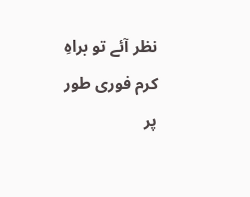نظر آئے تو براہِ کرم فوری طور پر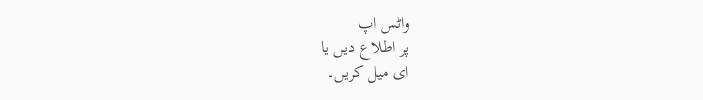واٹس اپ
پر اطلاع دیں یا
ای میل کریں۔